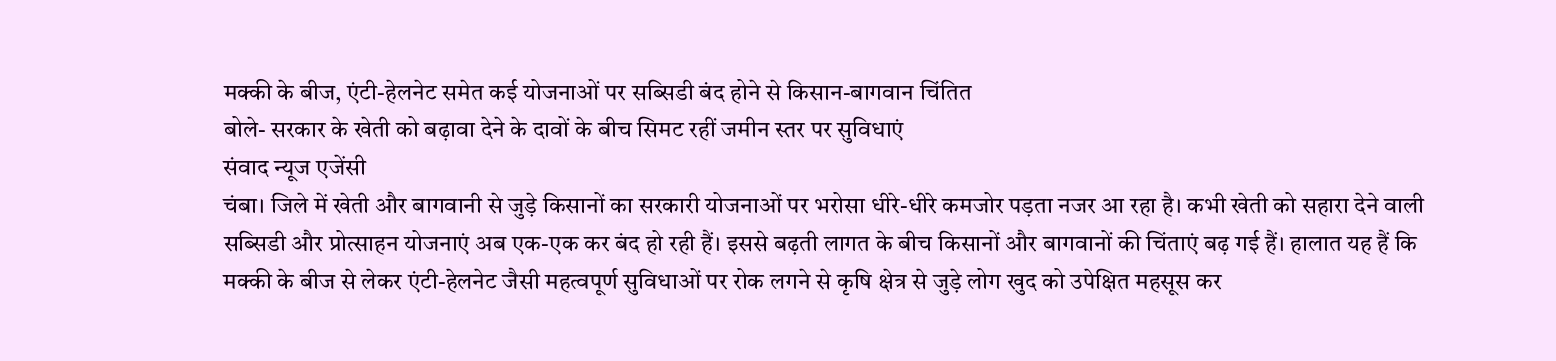मक्की के बीज, एंटी-हेलनेट समेत कई योजनाओं पर सब्सिडी बंद होने से किसान-बागवान चिंतित
बोले- सरकार के खेती को बढ़ावा देने के दावों के बीच सिमट रहीं जमीन स्तर पर सुविधाएं
संवाद न्यूज एजेंसी
चंबा। जिले में खेती और बागवानी से जुड़े किसानों का सरकारी योजनाओं पर भरोसा धीरे-धीरे कमजोर पड़ता नजर आ रहा है। कभी खेती को सहारा देने वाली सब्सिडी और प्रोत्साहन योजनाएं अब एक-एक कर बंद हो रही हैं। इससे बढ़ती लागत के बीच किसानों और बागवानों की चिंताएं बढ़ गई हैं। हालात यह हैं कि मक्की के बीज से लेकर एंटी-हेलनेट जैसी महत्वपूर्ण सुविधाओं पर रोक लगने से कृषि क्षेत्र से जुड़े लोग खुद को उपेक्षित महसूस कर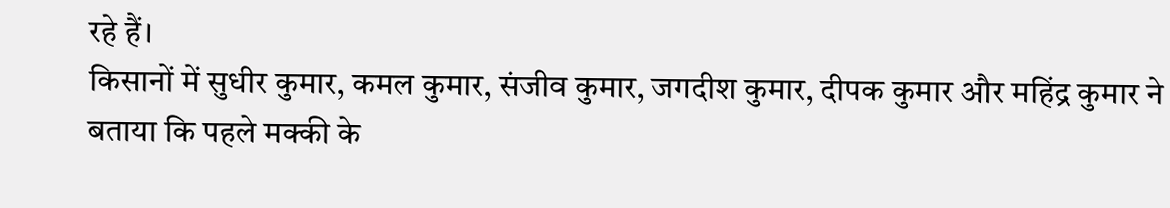रहे हैं।
किसानों में सुधीर कुमार, कमल कुमार, संजीव कुमार, जगदीश कुमार, दीपक कुमार और महिंद्र कुमार ने बताया कि पहले मक्की के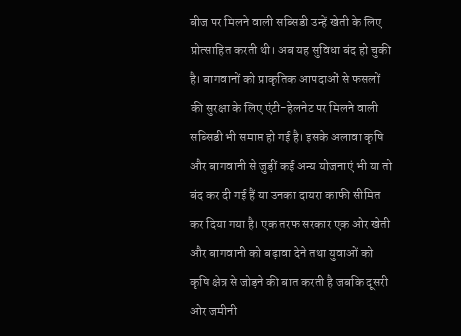बीज पर मिलने वाली सब्सिडी उन्हें खेती के लिए प्रोत्साहित करती थी। अब यह सुविधा बंद हो चुकी है। बागवानों को प्राकृतिक आपदाओं से फसलों की सुरक्षा के लिए एंटी-हेलनेट पर मिलने वाली सब्सिडी भी समाप्त हो गई है। इसके अलावा कृषि और बागवानी से जुड़ीं कई अन्य योजनाएं भी या तो बंद कर दी गई हैं या उनका दायरा काफी सीमित कर दिया गया है। एक तरफ सरकार एक ओर खेती और बागवानी को बढ़ावा देने तथा युवाओं को कृषि क्षेत्र से जोड़ने की बात करती है जबकि दूसरी ओर जमीनी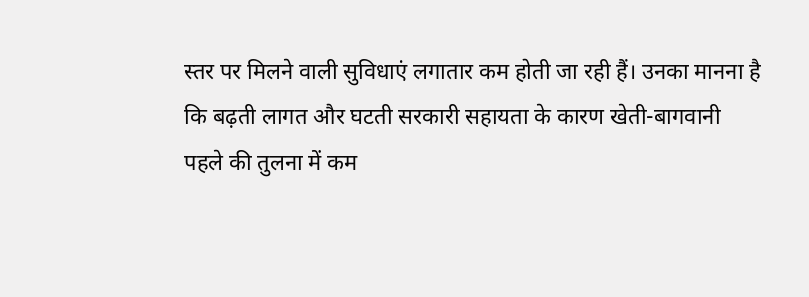स्तर पर मिलने वाली सुविधाएं लगातार कम होती जा रही हैं। उनका मानना है कि बढ़ती लागत और घटती सरकारी सहायता के कारण खेती-बागवानी पहले की तुलना में कम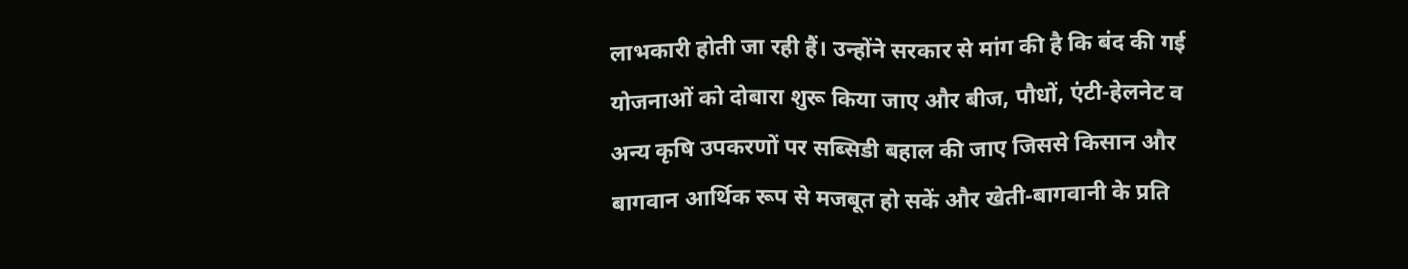लाभकारी होती जा रही हैं। उन्होंने सरकार से मांग की है कि बंद की गई योजनाओं को दोबारा शुरू किया जाए और बीज, पौधों, एंटी-हेलनेट व अन्य कृषि उपकरणों पर सब्सिडी बहाल की जाए जिससे किसान और बागवान आर्थिक रूप से मजबूत हो सकें और खेती-बागवानी के प्रति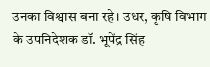उनका विश्वास बना रहे। उधर, कृषि विभाग के उपनिदेशक डॉ. भूपेंद्र सिंह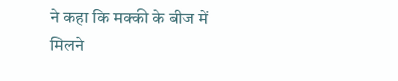ने कहा कि मक्की के बीज में मिलने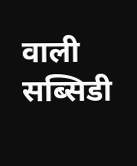वाली सब्सिडी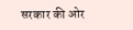सरकार की ओर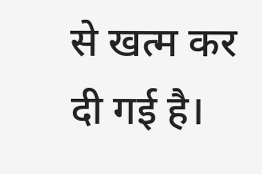से खत्म कर दी गई है।